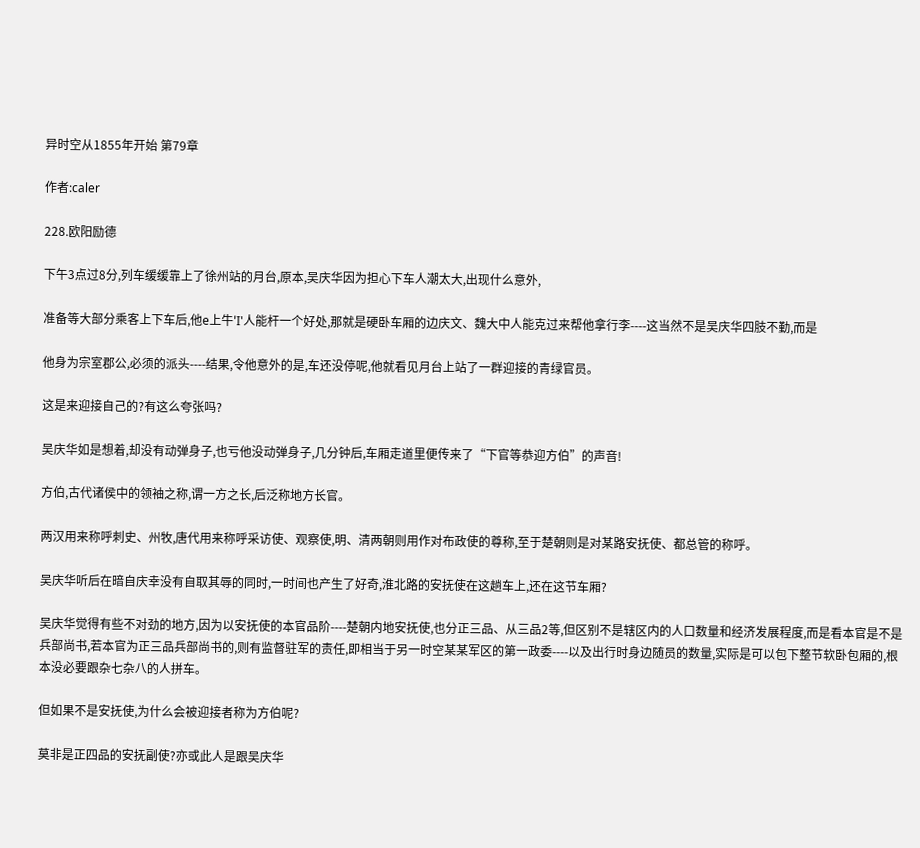异时空从1855年开始 第79章

作者:caler

228.欧阳励德

下午3点过8分,列车缓缓靠上了徐州站的月台,原本,吴庆华因为担心下车人潮太大,出现什么意外,

准备等大部分乘客上下车后,他e上牛'I'人能杆一个好处,那就是硬卧车厢的边庆文、魏大中人能克过来帮他拿行李----这当然不是吴庆华四肢不勤,而是

他身为宗室郡公,必须的派头----结果,令他意外的是,车还没停呢,他就看见月台上站了一群迎接的青绿官员。

这是来迎接自己的?有这么夸张吗?

吴庆华如是想着,却没有动弹身子,也亏他没动弹身子,几分钟后,车厢走道里便传来了“下官等恭迎方伯”的声音!

方伯,古代诸侯中的领袖之称,谓一方之长,后泛称地方长官。

两汉用来称呼刺史、州牧,唐代用来称呼采访使、观察使,明、清两朝则用作对布政使的尊称,至于楚朝则是对某路安抚使、都总管的称呼。

吴庆华听后在暗自庆幸没有自取其辱的同时,一时间也产生了好奇,淮北路的安抚使在这趟车上,还在这节车厢?

吴庆华觉得有些不对劲的地方,因为以安抚使的本官品阶----楚朝内地安抚使,也分正三品、从三品2等,但区别不是辖区内的人口数量和经济发展程度,而是看本官是不是兵部尚书,若本官为正三品兵部尚书的,则有监督驻军的责任,即相当于另一时空某某军区的第一政委----以及出行时身边随员的数量,实际是可以包下整节软卧包厢的,根本没必要跟杂七杂八的人拼车。

但如果不是安抚使,为什么会被迎接者称为方伯呢?

莫非是正四品的安抚副使?亦或此人是跟吴庆华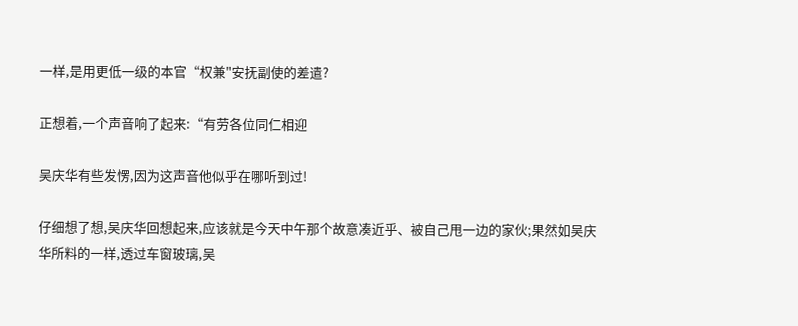一样,是用更低一级的本官“权兼"安抚副使的差遣?

正想着,一个声音响了起来:“有劳各位同仁相迎

吴庆华有些发愣,因为这声音他似乎在哪听到过!

仔细想了想,吴庆华回想起来,应该就是今天中午那个故意凑近乎、被自己甩一边的家伙;果然如吴庆华所料的一样,透过车窗玻璃,吴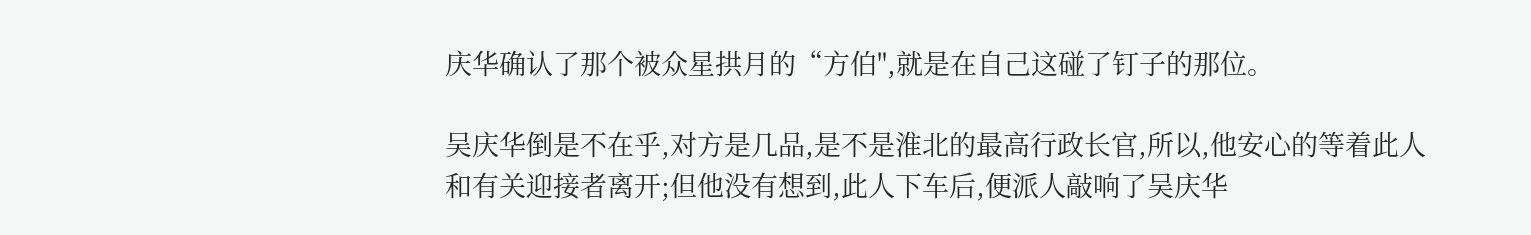庆华确认了那个被众星拱月的“方伯",就是在自己这碰了钉子的那位。

吴庆华倒是不在乎,对方是几品,是不是淮北的最高行政长官,所以,他安心的等着此人和有关迎接者离开;但他没有想到,此人下车后,便派人敲响了吴庆华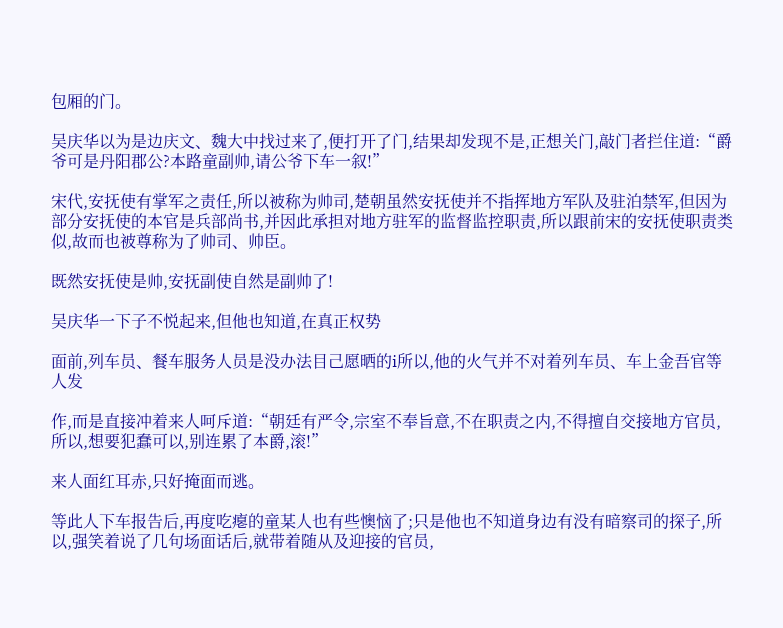包厢的门。

吴庆华以为是边庆文、魏大中找过来了,便打开了门,结果却发现不是,正想关门,敲门者拦住道:“爵爷可是丹阳郡公?本路童副帅,请公爷下车一叙!”

宋代,安抚使有掌军之责任,所以被称为帅司,楚朝虽然安抚使并不指挥地方军队及驻泊禁军,但因为部分安抚使的本官是兵部尚书,并因此承担对地方驻军的监督监控职责,所以跟前宋的安抚使职责类似,故而也被尊称为了帅司、帅臣。

既然安抚使是帅,安抚副使自然是副帅了!

吴庆华一下子不悦起来,但他也知道,在真正权势

面前,列车员、餐车服务人员是没办法目己愿晒的i所以,他的火气并不对着列车员、车上金吾官等人发

作,而是直接冲着来人呵斥道:“朝廷有严令,宗室不奉旨意,不在职责之内,不得擅自交接地方官员,所以,想要犯蠢可以,别连累了本爵,滚!”

来人面红耳赤,只好掩面而逃。

等此人下车报告后,再度吃瘪的童某人也有些懊恼了;只是他也不知道身边有没有暗察司的探子,所以,强笑着说了几句场面话后,就带着随从及迎接的官员,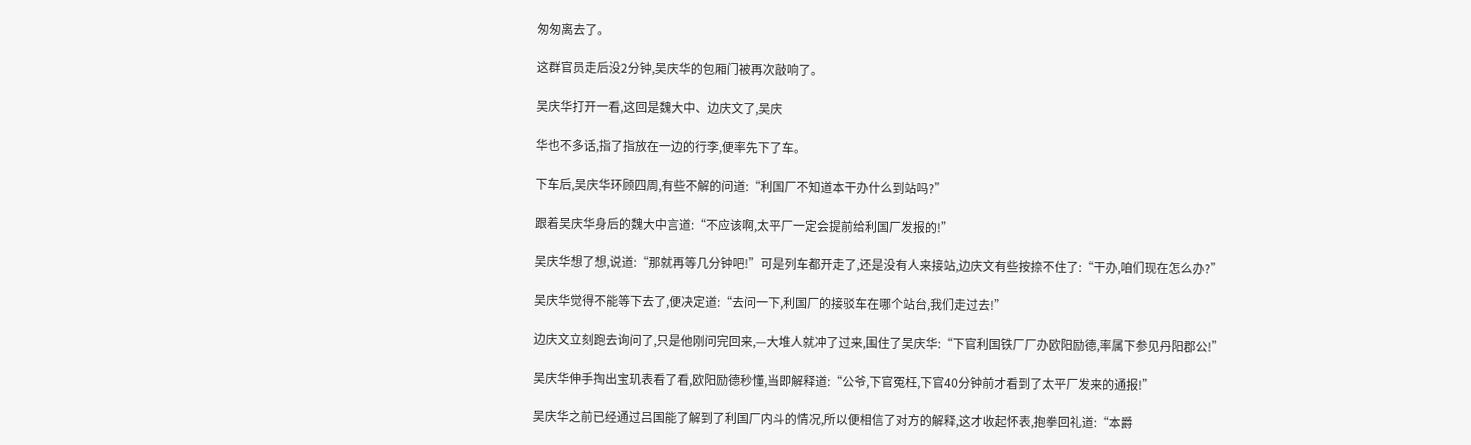匆匆离去了。

这群官员走后没2分钟,吴庆华的包厢门被再次敲响了。

吴庆华打开一看,这回是魏大中、边庆文了,吴庆

华也不多话,指了指放在一边的行李,便率先下了车。

下车后,吴庆华环顾四周,有些不解的问道:“利国厂不知道本干办什么到站吗?”

跟着吴庆华身后的魏大中言道:“不应该啊,太平厂一定会提前给利国厂发报的!”

吴庆华想了想,说道:“那就再等几分钟吧!”可是列车都开走了,还是没有人来接站,边庆文有些按捺不住了:“干办,咱们现在怎么办?”

吴庆华觉得不能等下去了,便决定道:“去问一下,利国厂的接驳车在哪个站台,我们走过去!”

边庆文立刻跑去询问了,只是他刚问完回来,—大堆人就冲了过来,围住了吴庆华:“下官利国铁厂厂办欧阳励德,率属下参见丹阳郡公!”

吴庆华伸手掏出宝玑表看了看,欧阳励德秒懂,当即解释道:“公爷,下官冤枉,下官40分钟前才看到了太平厂发来的通报!”

吴庆华之前已经通过吕国能了解到了利国厂内斗的情况,所以便相信了对方的解释,这才收起怀表,抱拳回礼道:“本爵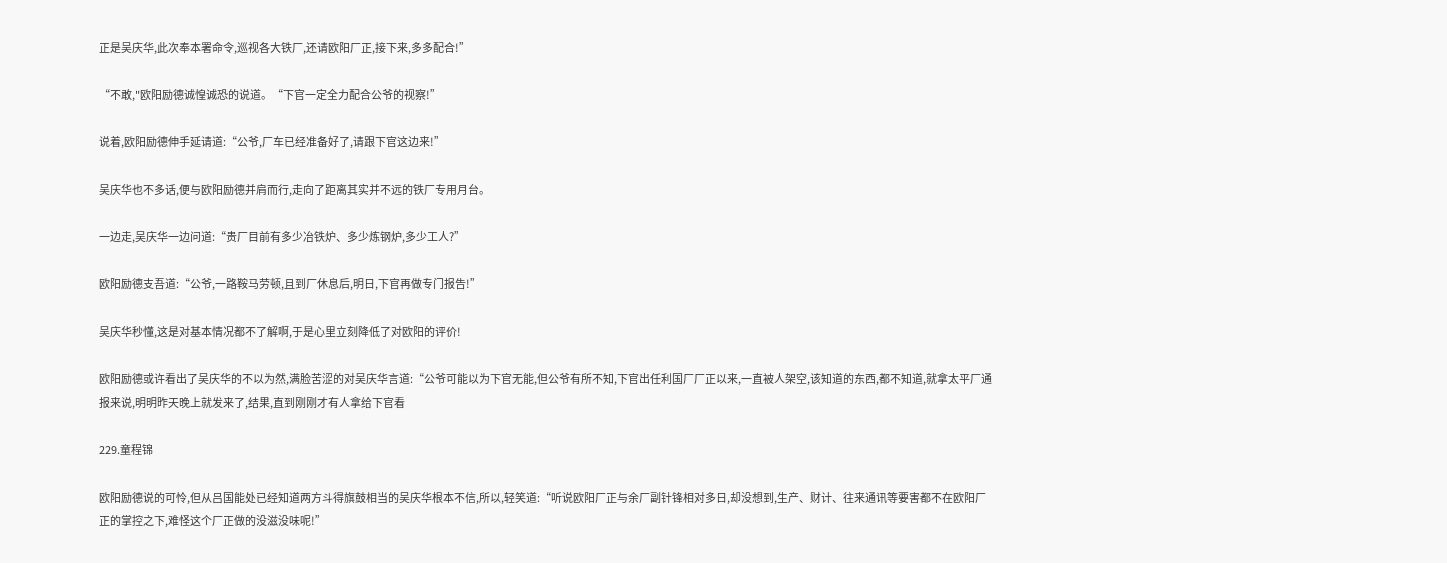正是吴庆华,此次奉本署命令,巡视各大铁厂,还请欧阳厂正,接下来,多多配合!”

“不敢,"欧阳励德诚惶诚恐的说道。“下官一定全力配合公爷的视察!”

说着,欧阳励德伸手延请道:“公爷,厂车已经准备好了,请跟下官这边来!”

吴庆华也不多话,便与欧阳励德并肩而行,走向了距离其实并不远的铁厂专用月台。

一边走,吴庆华一边问道:“贵厂目前有多少冶铁炉、多少炼钢炉,多少工人?”

欧阳励德支吾道:“公爷,一路鞍马劳顿,且到厂休息后,明日,下官再做专门报告!”

吴庆华秒懂,这是对基本情况都不了解啊,于是心里立刻降低了对欧阳的评价!

欧阳励德或许看出了吴庆华的不以为然,满脸苦涩的对吴庆华言道:“公爷可能以为下官无能,但公爷有所不知,下官出任利国厂厂正以来,一直被人架空,该知道的东西,都不知道,就拿太平厂通报来说,明明昨天晚上就发来了,结果,直到刚刚才有人拿给下官看

229.童程锦

欧阳励德说的可怜,但从吕国能处已经知道两方斗得旗鼓相当的吴庆华根本不信,所以,轻笑道:“听说欧阳厂正与余厂副针锋相对多日,却没想到,生产、财计、往来通讯等要害都不在欧阳厂正的掌控之下,难怪这个厂正做的没滋没味呢!”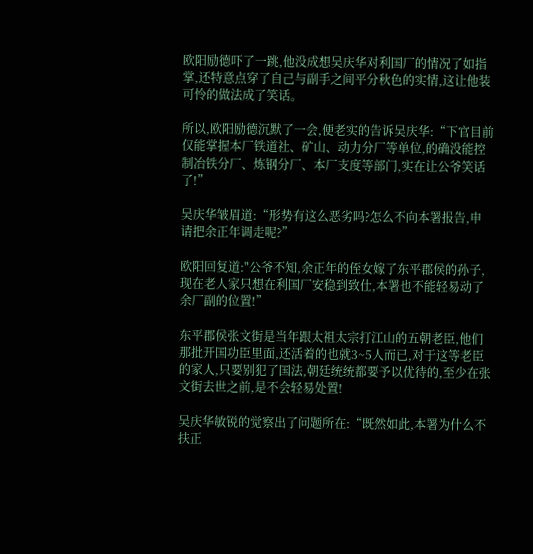欧阳励德吓了一跳,他没成想吴庆华对利国厂的情况了如指掌,还特意点穿了自己与副手之间平分秋色的实情,这让他装可怜的做法成了笑话。

所以,欧阳励德沉默了一会,便老实的告诉吴庆华:“下官目前仅能掌握本厂铁道社、矿山、动力分厂等单位,的确没能控制冶铁分厂、炼钢分厂、本厂支度等部门,实在让公爷笑话了!”

吴庆华皱眉道:“形势有这么恶劣吗?怎么不向本署报告,申请把余正年调走呢?”

欧阳回复道:"公爷不知,余正年的侄女嫁了东平郡侯的孙子,现在老人家只想在利国厂安稳到致仕,本署也不能轻易动了余厂副的位置!”

东平郡侯张文街是当年跟太祖太宗打江山的五朝老臣,他们那批开国功臣里面,还活着的也就3~5人而已,对于这等老臣的家人,只要别犯了国法,朝廷统统都要予以优待的,至少在张文街去世之前,是不会轻易处置!

吴庆华敏锐的觉察出了问题所在:“既然如此,本署为什么不扶正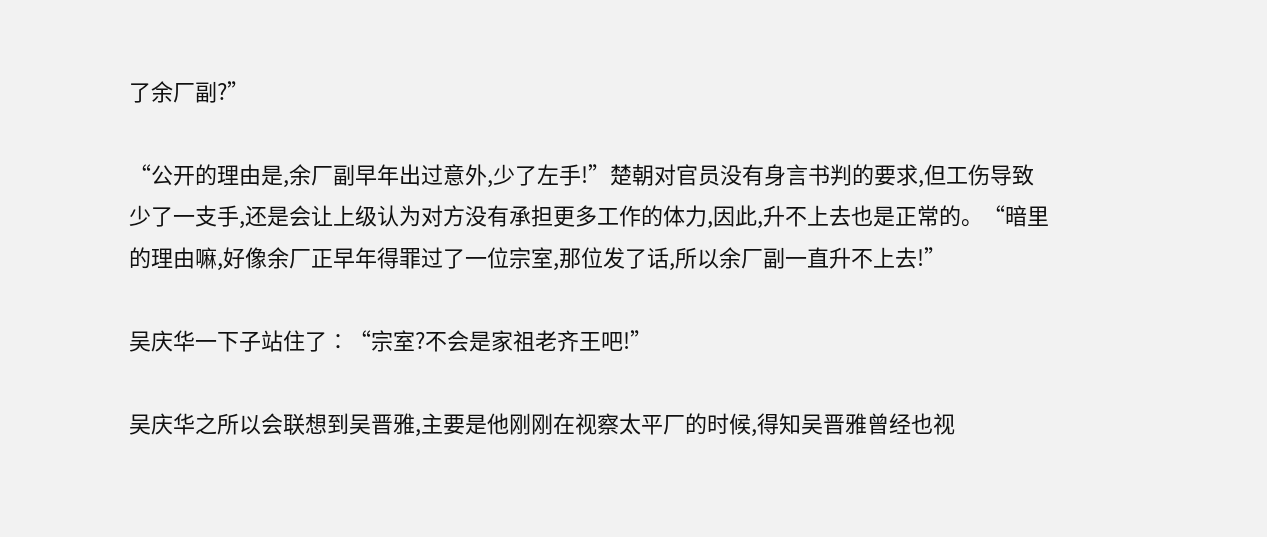了余厂副?”

“公开的理由是,余厂副早年出过意外,少了左手!”楚朝对官员没有身言书判的要求,但工伤导致少了一支手,还是会让上级认为对方没有承担更多工作的体力,因此,升不上去也是正常的。“暗里的理由嘛,好像余厂正早年得罪过了一位宗室,那位发了话,所以余厂副一直升不上去!”

吴庆华一下子站住了∶“宗室?不会是家祖老齐王吧!”

吴庆华之所以会联想到吴晋雅,主要是他刚刚在视察太平厂的时候,得知吴晋雅曾经也视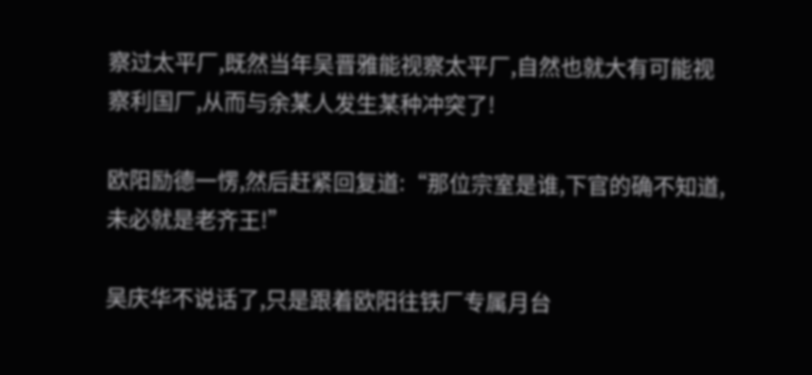察过太平厂,既然当年吴晋雅能视察太平厂,自然也就大有可能视察利国厂,从而与余某人发生某种冲突了!

欧阳励德一愣,然后赶紧回复道:“那位宗室是谁,下官的确不知道,未必就是老齐王!”

吴庆华不说话了,只是跟着欧阳往铁厂专属月台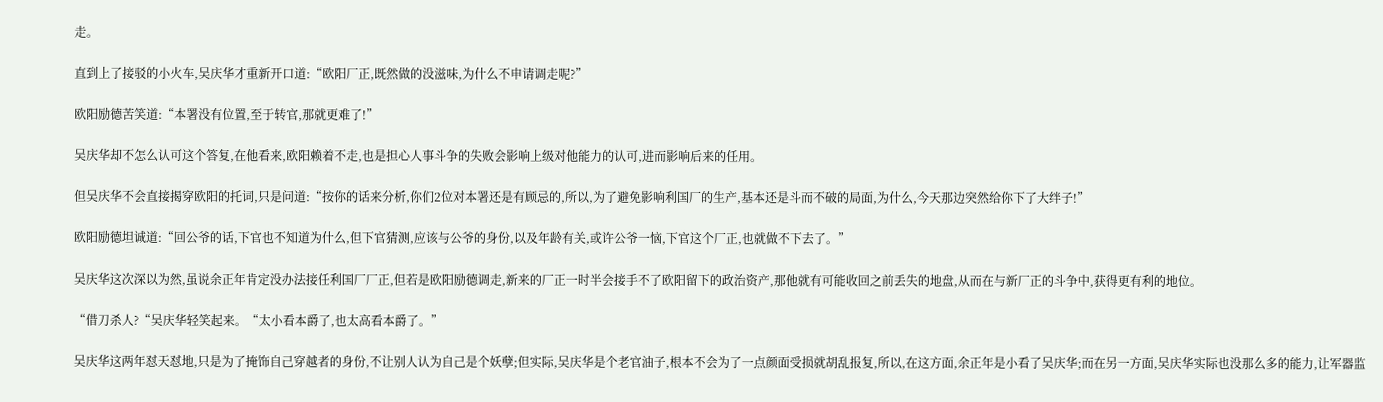走。

直到上了接驳的小火车,吴庆华才重新开口道:“欧阳厂正,既然做的没滋味,为什么不申请调走呢?”

欧阳励德苦笑道:“本署没有位置,至于转官,那就更难了!”

吴庆华却不怎么认可这个答复,在他看来,欧阳赖着不走,也是担心人事斗争的失败会影响上级对他能力的认可,进而影响后来的任用。

但吴庆华不会直接揭穿欧阳的托词,只是问道:“按你的话来分析,你们2位对本署还是有顾忌的,所以,为了避免影响利国厂的生产,基本还是斗而不破的局面,为什么,今天那边突然给你下了大绊子!”

欧阳励德坦诚道:“回公爷的话,下官也不知道为什么,但下官猜测,应该与公爷的身份,以及年龄有关,或许公爷一恼,下官这个厂正,也就做不下去了。”

吴庆华这次深以为然,虽说余正年肯定没办法接任利国厂厂正,但若是欧阳励德调走,新来的厂正一时半会接手不了欧阳留下的政治资产,那他就有可能收回之前丢失的地盘,从而在与新厂正的斗争中,获得更有利的地位。

“借刀杀人?“吴庆华轻笑起来。“太小看本爵了,也太高看本爵了。”

吴庆华这两年怼天怼地,只是为了掩饰自己穿越者的身份,不让别人认为自己是个妖孽;但实际,吴庆华是个老官油子,根本不会为了一点颜面受损就胡乱报复,所以,在这方面,余正年是小看了吴庆华;而在另一方面,吴庆华实际也没那么多的能力,让军器监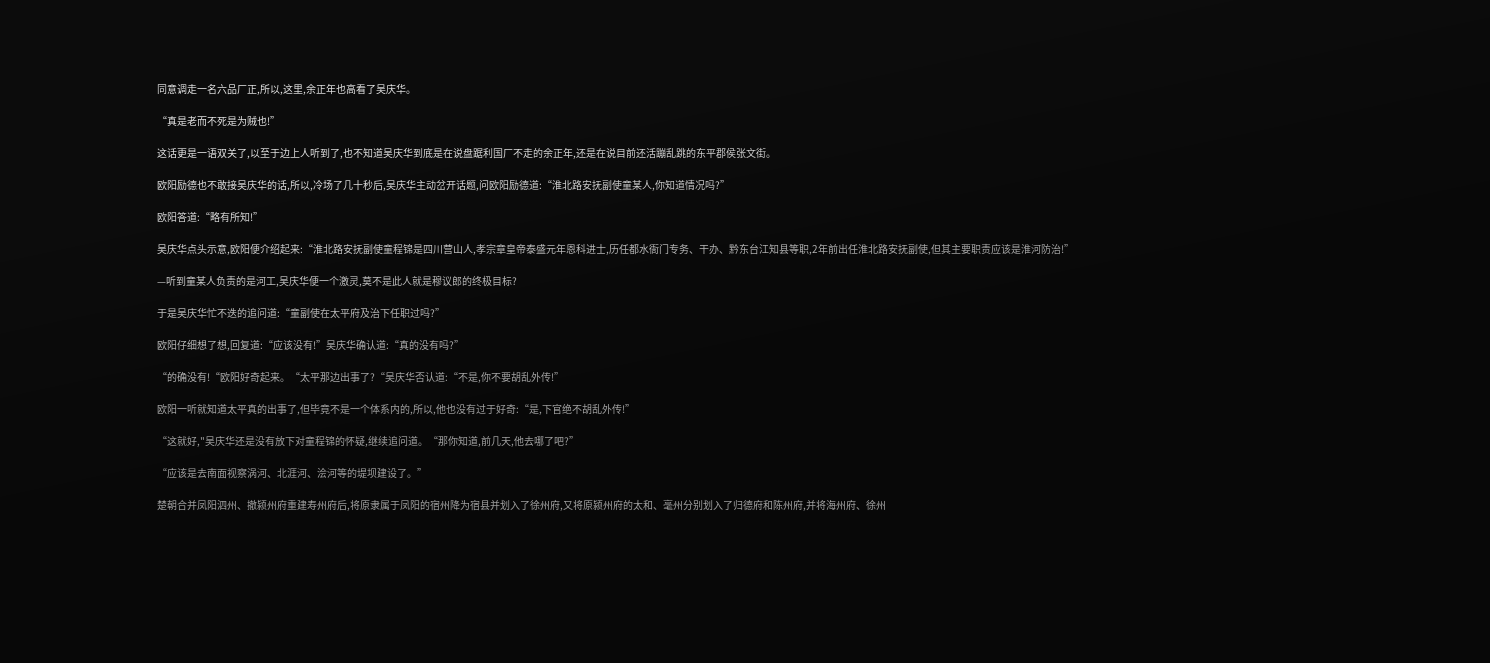同意调走一名六品厂正,所以,这里,余正年也高看了吴庆华。

“真是老而不死是为贼也!”

这话更是一语双关了,以至于边上人听到了,也不知道吴庆华到底是在说盘踞利国厂不走的余正年,还是在说目前还活蹦乱跳的东平郡侯张文街。

欧阳励德也不敢接吴庆华的话,所以,冷场了几十秒后,吴庆华主动岔开话题,问欧阳励德道:“淮北路安抚副使童某人,你知道情况吗?”

欧阳答道:“略有所知!”

吴庆华点头示意,欧阳便介绍起来:“淮北路安抚副使童程锦是四川营山人,孝宗章皇帝泰盛元年恩科进士,历任都水衙门专务、干办、黔东台江知县等职,2年前出任淮北路安抚副使,但其主要职责应该是淮河防治!”

—听到童某人负责的是河工,吴庆华便一个激灵,莫不是此人就是穆议郎的终极目标?

于是吴庆华忙不迭的追问道:“童副使在太平府及治下任职过吗?”

欧阳仔细想了想,回复道:“应该没有!”吴庆华确认道:“真的没有吗?”

“的确没有!“欧阳好奇起来。“太平那边出事了?“吴庆华否认道:“不是,你不要胡乱外传!”

欧阳一听就知道太平真的出事了,但毕竟不是一个体系内的,所以,他也没有过于好奇:“是,下官绝不胡乱外传!”

“这就好,"吴庆华还是没有放下对童程锦的怀疑,继续追问道。“那你知道,前几天,他去哪了吧?”

“应该是去南面视察涡河、北涯河、浍河等的堤坝建设了。”

楚朝合并凤阳泗州、撤颍州府重建寿州府后,将原隶属于凤阳的宿州降为宿县并划入了徐州府,又将原颍州府的太和、毫州分别划入了归德府和陈州府,并将海州府、徐州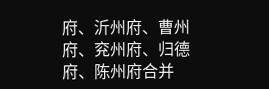府、沂州府、曹州府、兖州府、归德府、陈州府合并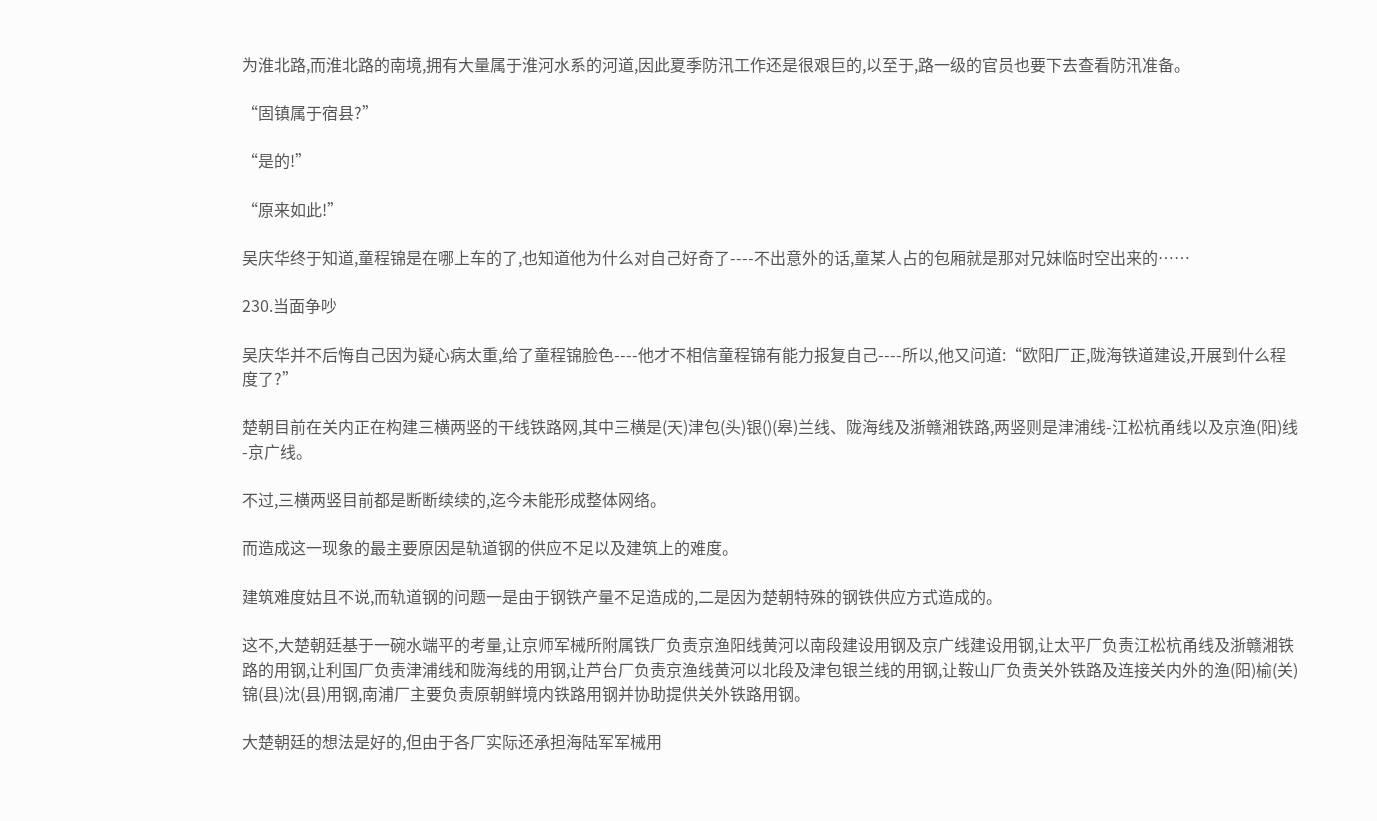为淮北路,而淮北路的南境,拥有大量属于淮河水系的河道,因此夏季防汛工作还是很艰巨的,以至于,路一级的官员也要下去查看防汛准备。

“固镇属于宿县?”

“是的!”

“原来如此!”

吴庆华终于知道,童程锦是在哪上车的了,也知道他为什么对自己好奇了----不出意外的话,童某人占的包厢就是那对兄妹临时空出来的……

230.当面争吵

吴庆华并不后悔自己因为疑心病太重,给了童程锦脸色----他才不相信童程锦有能力报复自己----所以,他又问道:“欧阳厂正,陇海铁道建设,开展到什么程度了?”

楚朝目前在关内正在构建三横两竖的干线铁路网,其中三横是(天)津包(头)银()(皋)兰线、陇海线及浙赣湘铁路,两竖则是津浦线-江松杭甬线以及京渔(阳)线-京广线。

不过,三横两竖目前都是断断续续的,迄今未能形成整体网络。

而造成这一现象的最主要原因是轨道钢的供应不足以及建筑上的难度。

建筑难度姑且不说,而轨道钢的问题一是由于钢铁产量不足造成的,二是因为楚朝特殊的钢铁供应方式造成的。

这不,大楚朝廷基于一碗水端平的考量,让京师军械所附属铁厂负责京渔阳线黄河以南段建设用钢及京广线建设用钢,让太平厂负责江松杭甬线及浙赣湘铁路的用钢,让利国厂负责津浦线和陇海线的用钢,让芦台厂负责京渔线黄河以北段及津包银兰线的用钢,让鞍山厂负责关外铁路及连接关内外的渔(阳)榆(关)锦(县)沈(县)用钢,南浦厂主要负责原朝鲜境内铁路用钢并协助提供关外铁路用钢。

大楚朝廷的想法是好的,但由于各厂实际还承担海陆军军械用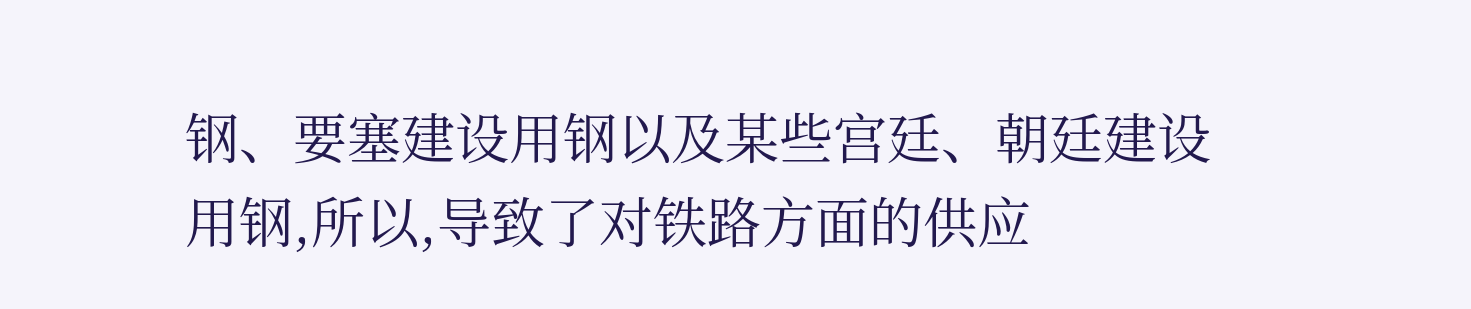钢、要塞建设用钢以及某些宫廷、朝廷建设用钢,所以,导致了对铁路方面的供应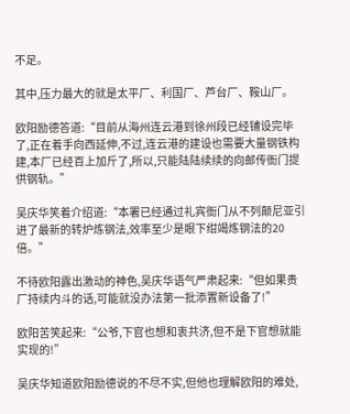不足。

其中,压力最大的就是太平厂、利国厂、芦台厂、鞍山厂。

欧阳励德答道:“目前从海州连云港到徐州段已经铺设完毕了,正在着手向西延伸,不过,连云港的建设也需要大量钢铁构建,本厂已经百上加斤了,所以,只能陆陆续续的向邮传衙门提供钢轨。”

吴庆华笑着介绍道:“本署已经通过礼宾衙门从不列颠尼亚引进了最新的转炉炼钢法,效率至少是眼下绀竭炼钢法的20倍。”

不待欧阳露出激动的神色,吴庆华语气严肃起来:“但如果贵厂持续内斗的话,可能就没办法第一批添置新设备了!”

欧阳苦笑起来:“公爷,下官也想和衷共济,但不是下官想就能实现的!”

吴庆华知道欧阳励德说的不尽不实,但他也理解欧阳的难处,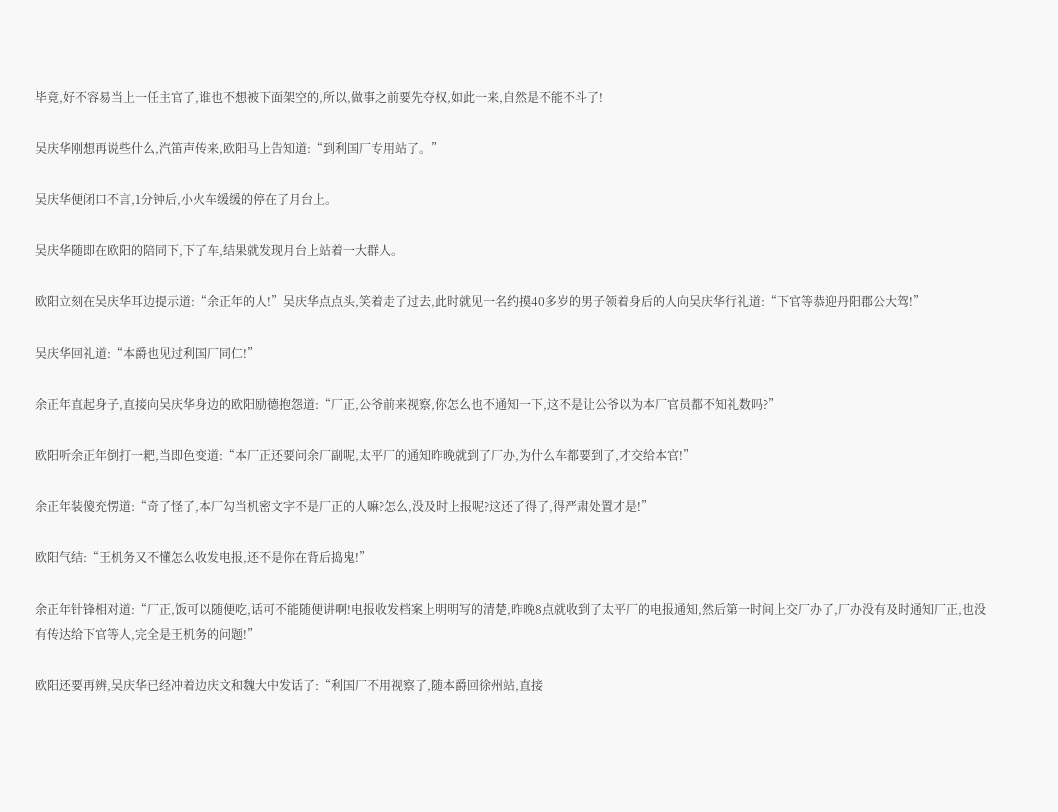毕竟,好不容易当上一任主官了,谁也不想被下面架空的,所以,做事之前要先夺权,如此一来,自然是不能不斗了!

吴庆华刚想再说些什么,汽笛声传来,欧阳马上告知道:“到利国厂专用站了。”

吴庆华便闭口不言,1分钟后,小火车缓缓的停在了月台上。

吴庆华随即在欧阳的陪同下,下了车,结果就发现月台上站着一大群人。

欧阳立刻在吴庆华耳边提示道:“余正年的人!”吴庆华点点头,笑着走了过去,此时就见一名约摸40多岁的男子领着身后的人向吴庆华行礼道:“下官等恭迎丹阳郡公大驾!”

吴庆华回礼道:“本爵也见过利国厂同仁!”

余正年直起身子,直接向吴庆华身边的欧阳励德抱怨道:“厂正,公爷前来视察,你怎么也不通知一下,这不是让公爷以为本厂官员都不知礼数吗?”

欧阳听余正年倒打一耙,当即色变道:“本厂正还要问余厂副呢,太平厂的通知昨晚就到了厂办,为什么车都要到了,才交给本官!”

余正年装傻充愣道:“奇了怪了,本厂勾当机密文字不是厂正的人嘛?怎么,没及时上报呢?这还了得了,得严肃处置才是!”

欧阳气结:“王机务又不懂怎么收发电报,还不是你在背后捣鬼!”

余正年针锋相对道:“厂正,饭可以随便吃,话可不能随便讲啊!电报收发档案上明明写的清楚,昨晚8点就收到了太平厂的电报通知,然后第一时间上交厂办了,厂办没有及时通知厂正,也没有传达给下官等人,完全是王机务的问题!”

欧阳还要再辨,吴庆华已经冲着边庆文和魏大中发话了:“利国厂不用视察了,随本爵回徐州站,直接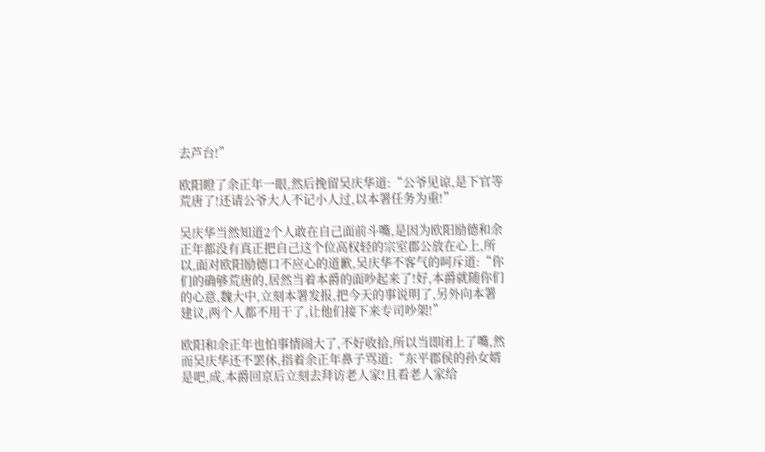去芦台!”

欧阳瞪了余正年一眼,然后挽留吴庆华道:“公爷见谅,是下官等荒唐了!还请公爷大人不记小人过,以本署任务为重!”

吴庆华当然知道2个人敢在自己面前斗嘴,是因为欧阳励德和余正年都没有真正把自己这个位高权轻的宗室郡公放在心上,所以,面对欧阳励德口不应心的道歉,吴庆华不客气的呵斥道:“你们的确够荒唐的,居然当着本爵的面吵起来了!好,本爵就随你们的心意,魏大中,立刻本署发报,把今天的事说明了,另外向本署建议,两个人都不用干了,让他们接下来专司吵架!”

欧阳和余正年也怕事情闹大了,不好收拾,所以当即闭上了嘴,然而吴庆华还不罢休,指着余正年鼻子骂道:“东平郡侯的孙女婿是吧,成,本爵回京后立刻去拜访老人家!且看老人家给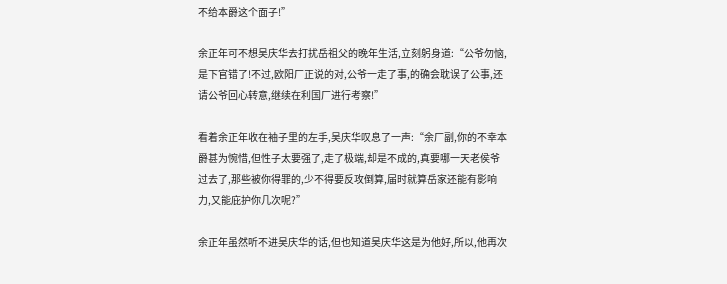不给本爵这个面子!”

余正年可不想吴庆华去打扰岳祖父的晚年生活,立刻躬身道:“公爷勿恼,是下官错了!不过,欧阳厂正说的对,公爷一走了事,的确会耽误了公事,还请公爷回心转意,继续在利国厂进行考察!”

看着余正年收在袖子里的左手,吴庆华叹息了一声:“余厂副,你的不幸本爵甚为惋惜,但性子太要强了,走了极端,却是不成的,真要哪一天老侯爷过去了,那些被你得罪的,少不得要反攻倒算,届时就算岳家还能有影响力,又能庇护你几次呢?”

余正年虽然听不进吴庆华的话,但也知道吴庆华这是为他好,所以,他再次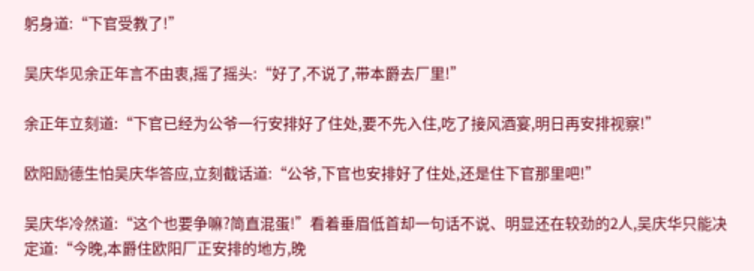躬身道:“下官受教了!”

吴庆华见余正年言不由衷,摇了摇头:“好了,不说了,带本爵去厂里!”

余正年立刻道:“下官已经为公爷一行安排好了住处,要不先入住,吃了接风酒宴,明日再安排视察!”

欧阳励德生怕吴庆华答应,立刻截话道:“公爷,下官也安排好了住处,还是住下官那里吧!”

吴庆华冷然道:“这个也要争嘛?简直混蛋!”看着垂眉低首却一句话不说、明显还在较劲的2人,吴庆华只能决定道:“今晚,本爵住欧阳厂正安排的地方,晚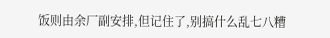饭则由余厂副安排,但记住了,别搞什么乱七八糟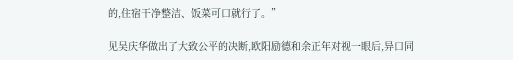的,住宿干净整洁、饭菜可口就行了。”

见吴庆华做出了大致公平的决断,欧阳励德和余正年对视一眼后,异口同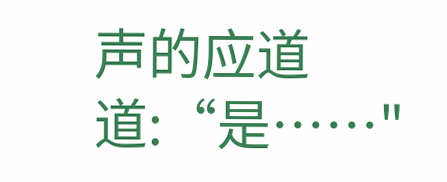声的应道道:“是……"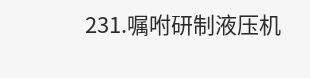231.嘱咐研制液压机